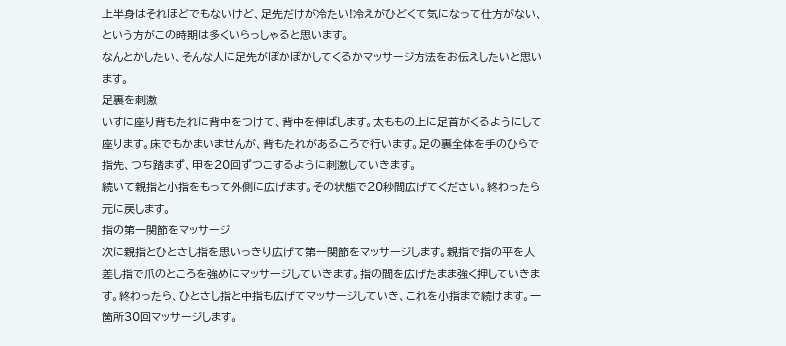上半身はそれほどでもないけど、足先だけが冷たい!冷えがひどくて気になって仕方がない、という方がこの時期は多くいらっしゃると思います。
なんとかしたい、そんな人に足先がぽかぽかしてくるかマッサージ方法をお伝えしたいと思います。
足裏を刺激
いすに座り背もたれに背中をつけて、背中を伸ばします。太ももの上に足首がくるようにして座ります。床でもかまいませんが、背もたれがあるころで行います。足の裏全体を手のひらで指先、つち踏まず、甲を20回ずつこするように刺激していきます。
続いて親指と小指をもって外側に広げます。その状態で20秒間広げてください。終わったら元に戻します。
指の第一関節をマッサージ
次に親指とひとさし指を思いっきり広げて第一関節をマッサージします。親指で指の平を人差し指で爪のところを強めにマッサージしていきます。指の間を広げたまま強く押していきます。終わったら、ひとさし指と中指も広げてマッサージしていき、これを小指まで続けます。一箇所30回マッサージします。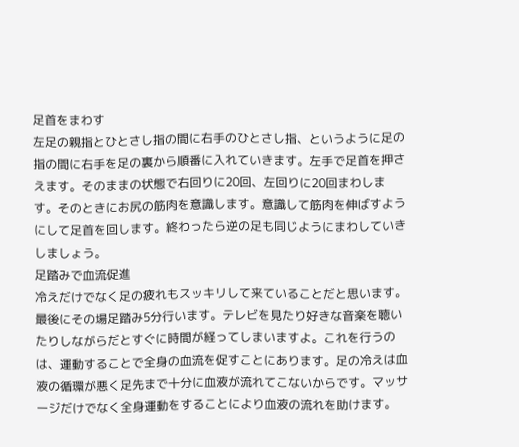足首をまわす
左足の親指とひとさし指の間に右手のひとさし指、というように足の指の間に右手を足の裏から順番に入れていきます。左手で足首を押さえます。そのままの状態で右回りに20回、左回りに20回まわします。そのときにお尻の筋肉を意識します。意識して筋肉を伸ばすようにして足首を回します。終わったら逆の足も同じようにまわしていきしましょう。
足踏みで血流促進
冷えだけでなく足の疲れもスッキリして来ていることだと思います。最後にその場足踏み5分行います。テレビを見たり好きな音楽を聴いたりしながらだとすぐに時間が経ってしまいますよ。これを行うのは、運動することで全身の血流を促すことにあります。足の冷えは血液の循環が悪く足先まで十分に血液が流れてこないからです。マッサージだけでなく全身運動をすることにより血液の流れを助けます。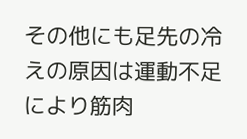その他にも足先の冷えの原因は運動不足により筋肉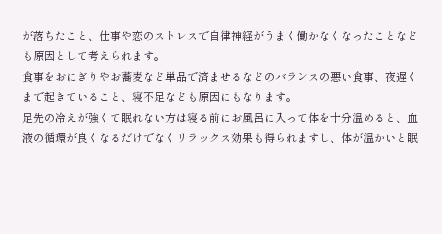が落ちたこと、仕事や恋のストレスで自律神経がうまく働かなくなったことなども原因として考えられます。
食事をおにぎりやお蕎麦など単品で済ませるなどのバランスの悪い食事、夜遅くまで起きていること、寝不足なども原因にもなります。
足先の冷えが強くて眠れない方は寝る前にお風呂に入って体を十分温めると、血液の循環が良くなるだけでなくリラックス効果も得られますし、体が温かいと眠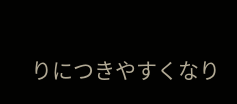りにつきやすくなり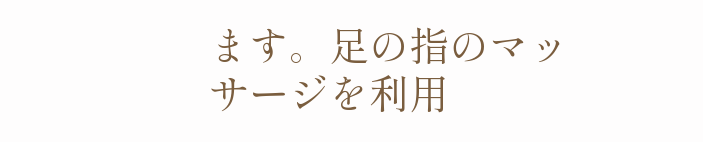ます。足の指のマッサージを利用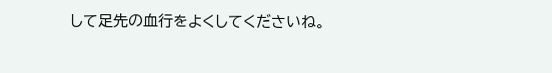して足先の血行をよくしてくださいね。